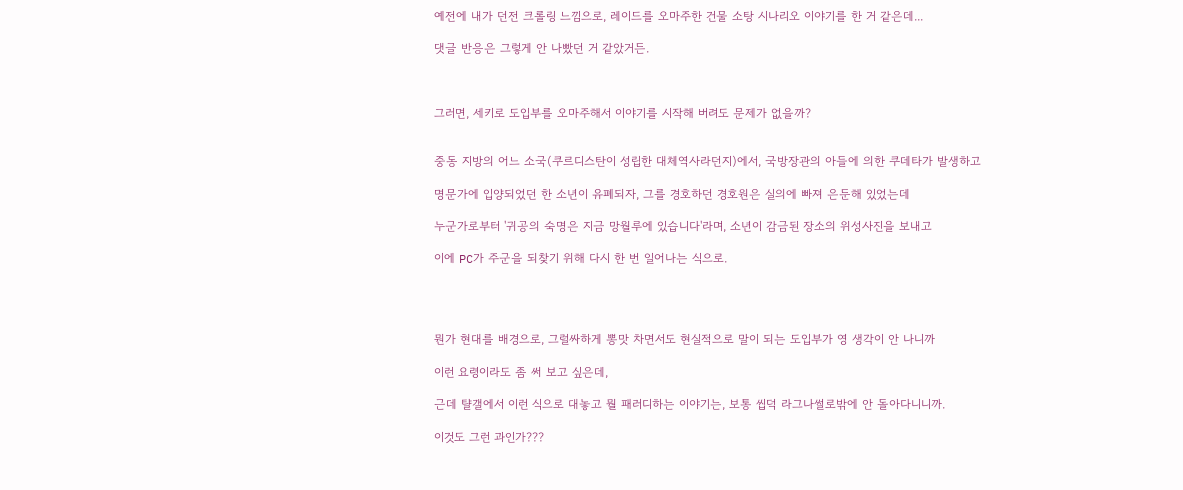예전에 내가 던전 크롤링 느낌으로, 레이드를 오마주한 건물 소탕 시나리오 이야기를 한 거 같은데...

댓글 반응은 그렇게 안 나빴던 거 같았거든.



그러면, 세키로 도입부를 오마주해서 이야기를 시작해 버려도 문제가 없을까?


중동 지방의 어느 소국(쿠르디스탄이 성립한 대체역사라던지)에서, 국방장관의 아들에 의한 쿠데타가 발생하고

명문가에 입양되었던 한 소년이 유폐되자, 그를 경호하던 경호원은 실의에 빠져 은둔해 있었는데

누군가로부터 '귀공의 숙명은 지금 망월루에 있습니다'라며, 소년이 감금된 장소의 위성사진을 보내고

이에 PC가 주군을 되찾기 위해 다시 한 번 일어나는 식으로.




뭔가 현대를 배경으로, 그럴싸하게 뽕맛 차면서도 현실적으로 말이 되는 도입부가 영 생각이 안 나니까

이런 요령이라도 좀 써 보고 싶은데,

근데 턀갤에서 이런 식으로 대놓고 뭘 패러디하는 이야기는, 보통 씹덕 라그나썰로밖에 안 돌아다니니까.

이것도 그런 과인가???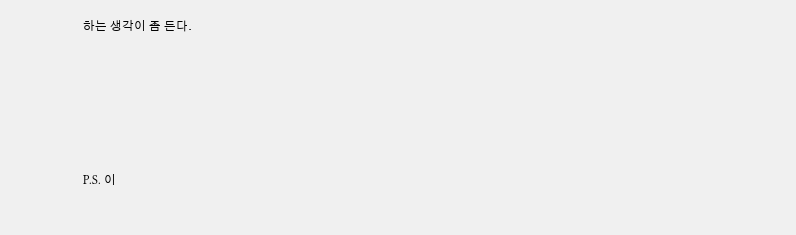하는 생각이 좀 든다.





P.S. 이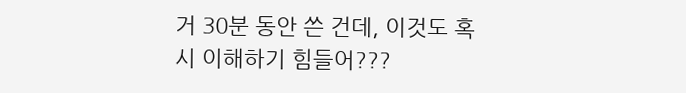거 30분 동안 쓴 건데, 이것도 혹시 이해하기 힘들어???